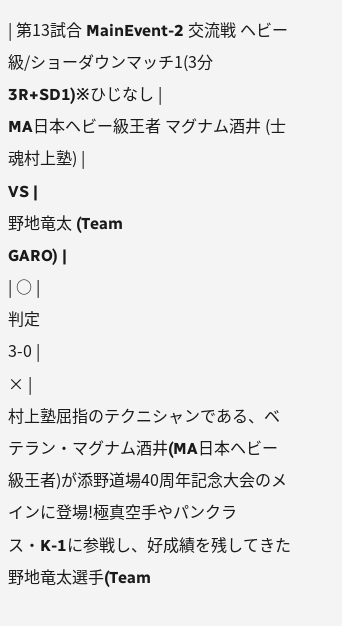| 第13試合 MainEvent-2 交流戦 ヘビー級/ショーダウンマッチ1(3分3R+SD1)※ひじなし |
MA日本ヘビー級王者 マグナム酒井 (士魂村上塾) |
VS |
野地竜太 (Team
GARO) |
| ○ |
判定
3-0 |
× |
村上塾屈指のテクニシャンである、ベテラン・マグナム酒井(MA日本ヘビー級王者)が添野道場40周年記念大会のメインに登場!極真空手やパンクラス・K-1に参戦し、好成績を残してきた野地竜太選手(Team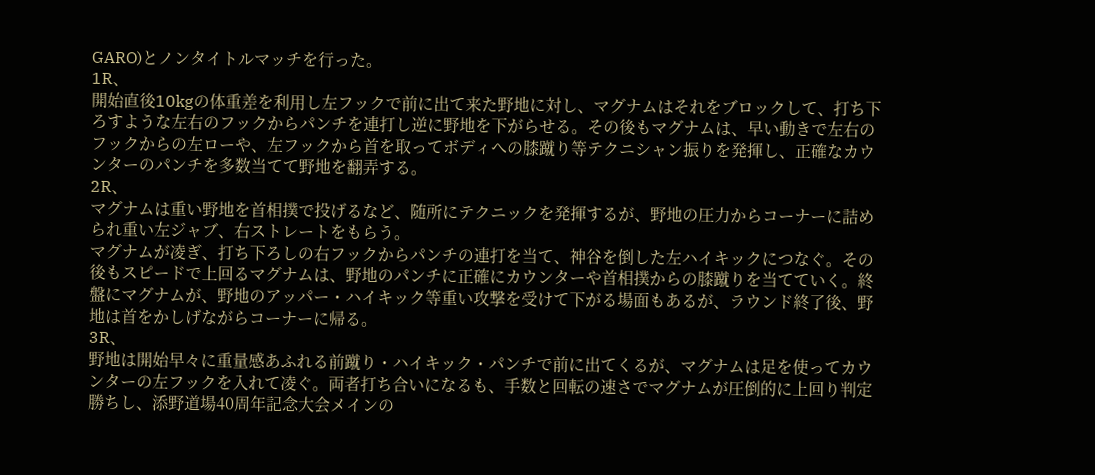GARO)とノンタイトルマッチを行った。
1R、
開始直後10kgの体重差を利用し左フックで前に出て来た野地に対し、マグナムはそれをブロックして、打ち下ろすような左右のフックからパンチを連打し逆に野地を下がらせる。その後もマグナムは、早い動きで左右のフックからの左ローや、左フックから首を取ってボディへの膝蹴り等テクニシャン振りを発揮し、正確なカウンターのパンチを多数当てて野地を翻弄する。
2R、
マグナムは重い野地を首相撲で投げるなど、随所にテクニックを発揮するが、野地の圧力からコーナーに詰められ重い左ジャブ、右ストレートをもらう。
マグナムが凌ぎ、打ち下ろしの右フックからパンチの連打を当て、神谷を倒した左ハイキックにつなぐ。その後もスピードで上回るマグナムは、野地のパンチに正確にカウンターや首相撲からの膝蹴りを当てていく。終盤にマグナムが、野地のアッパー・ハイキック等重い攻撃を受けて下がる場面もあるが、ラウンド終了後、野地は首をかしげながらコーナーに帰る。
3R、
野地は開始早々に重量感あふれる前蹴り・ハイキック・パンチで前に出てくるが、マグナムは足を使ってカウンターの左フックを入れて凌ぐ。両者打ち合いになるも、手数と回転の速さでマグナムが圧倒的に上回り判定勝ちし、添野道場40周年記念大会メインの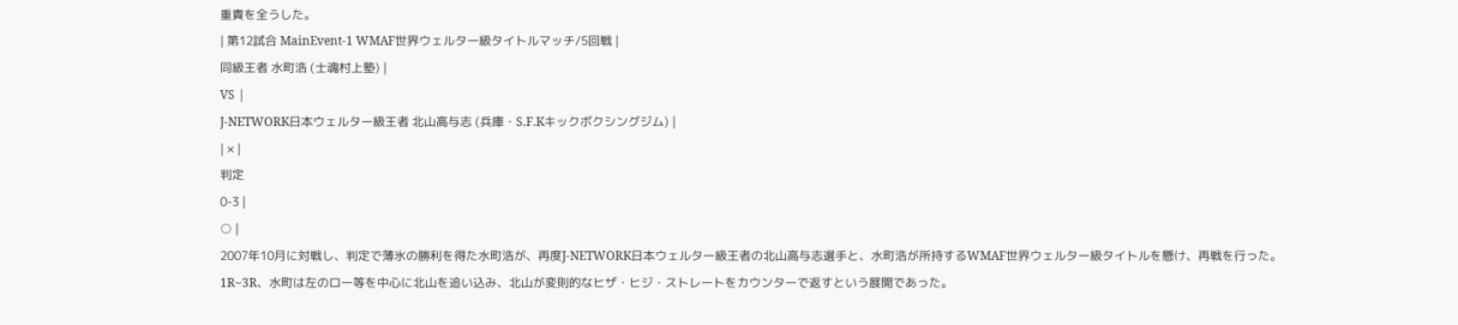重責を全うした。
| 第12試合 MainEvent-1 WMAF世界ウェルター級タイトルマッチ/5回戦 |
同級王者 水町浩 (士魂村上塾) |
VS |
J-NETWORK日本ウェルター級王者 北山高与志 (兵庫・S.F.Kキックボクシングジム) |
| × |
判定
0-3 |
○ |
2007年10月に対戦し、判定で薄氷の勝利を得た水町浩が、再度J-NETWORK日本ウェルター級王者の北山高与志選手と、水町浩が所持するWMAF世界ウェルター級タイトルを懸け、再戦を行った。
1R~3R、水町は左のロー等を中心に北山を追い込み、北山が変則的なヒザ・ヒジ・ストレートをカウンターで返すという展開であった。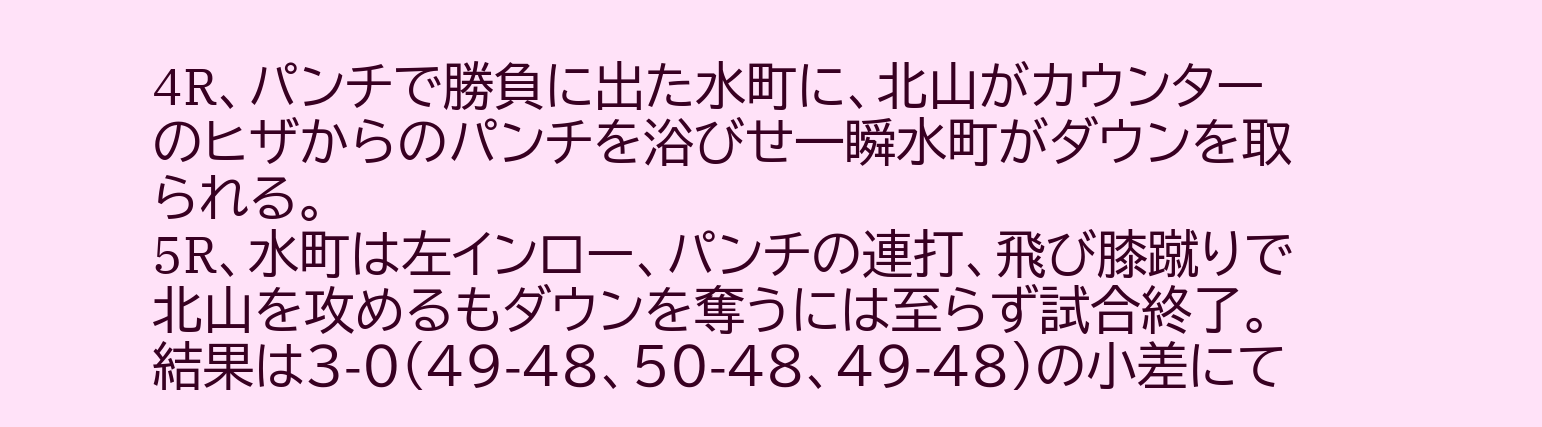4R、パンチで勝負に出た水町に、北山がカウンターのヒザからのパンチを浴びせ一瞬水町がダウンを取られる。
5R、水町は左インロー、パンチの連打、飛び膝蹴りで北山を攻めるもダウンを奪うには至らず試合終了。結果は3-0(49-48、50-48、49-48)の小差にて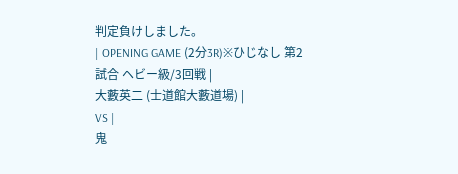判定負けしました。
| OPENING GAME (2分3R)※ひじなし 第2試合 ヘビー級/3回戦 |
大藪英二 (士道館大藪道場) |
VS |
鬼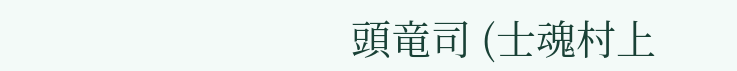頭竜司 (士魂村上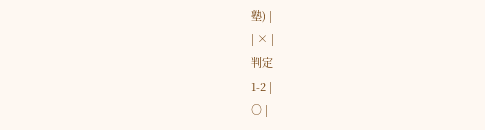塾) |
| × |
判定
1-2 |
○ |